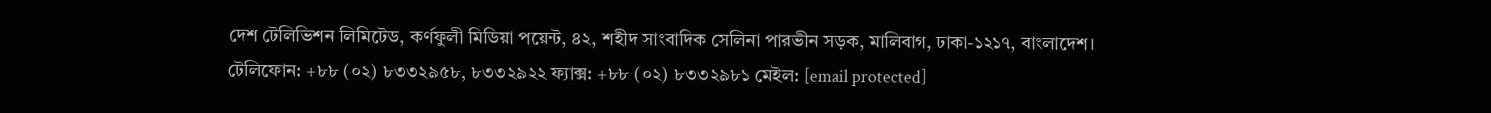দেশ টেলিভিশন লিমিটেড, কর্ণফুলী মিডিয়া পয়েন্ট, ৪২, শহীদ সাংবাদিক সেলিনা পারভীন সড়ক, মালিবাগ, ঢাকা-১২১৭, বাংলাদেশ।
টেলিফোন: +৮৮ (০২) ৮৩৩২৯৫৮, ৮৩৩২৯২২ ফ্যাক্স: +৮৮ (০২) ৮৩৩২৯৮১ মেইল: [email protected]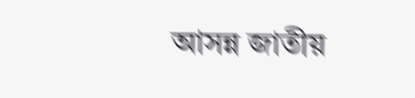আসন্ন জাতীয়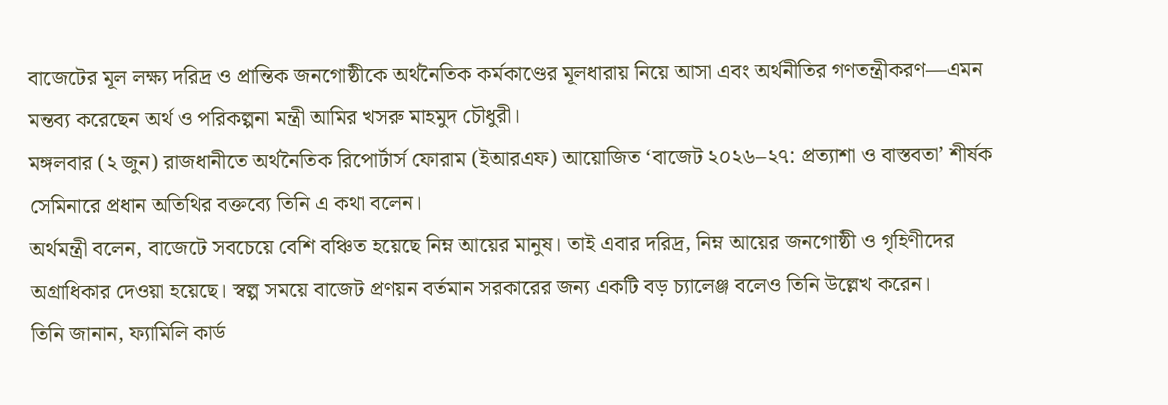বাজেটের মূল লক্ষ্য দরিদ্র ও প্রান্তিক জনগোষ্ঠীকে অর্থনৈতিক কর্মকাণ্ডের মূলধারায় নিয়ে আসা এবং অর্থনীতির গণতন্ত্রীকরণ—এমন মন্তব্য করেছেন অর্থ ও পরিকল্পনা মন্ত্রী আমির খসরু মাহমুদ চৌধুরী।
মঙ্গলবার (২ জুন) রাজধানীতে অর্থনৈতিক রিপোর্টার্স ফোরাম (ইআরএফ) আয়োজিত ‘বাজেট ২০২৬–২৭: প্রত্যাশা ও বাস্তবতা’ শীর্ষক সেমিনারে প্রধান অতিথির বক্তব্যে তিনি এ কথা বলেন।
অর্থমন্ত্রী বলেন, বাজেটে সবচেয়ে বেশি বঞ্চিত হয়েছে নিম্ন আয়ের মানুষ। তাই এবার দরিদ্র, নিম্ন আয়ের জনগোষ্ঠী ও গৃহিণীদের অগ্রাধিকার দেওয়া হয়েছে। স্বল্প সময়ে বাজেট প্রণয়ন বর্তমান সরকারের জন্য একটি বড় চ্যালেঞ্জ বলেও তিনি উল্লেখ করেন।
তিনি জানান, ফ্যামিলি কার্ড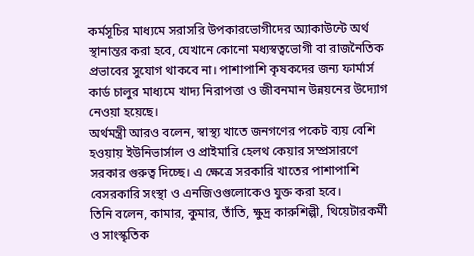কর্মসূচির মাধ্যমে সরাসরি উপকারভোগীদের অ্যাকাউন্টে অর্থ স্থানান্তর করা হবে, যেখানে কোনো মধ্যস্বত্বভোগী বা রাজনৈতিক প্রভাবের সুযোগ থাকবে না। পাশাপাশি কৃষকদের জন্য ফার্মার্স কার্ড চালুর মাধ্যমে খাদ্য নিরাপত্তা ও জীবনমান উন্নয়নের উদ্যোগ নেওয়া হয়েছে।
অর্থমন্ত্রী আরও বলেন, স্বাস্থ্য খাতে জনগণের পকেট ব্যয় বেশি হওয়ায় ইউনিভার্সাল ও প্রাইমারি হেলথ কেয়ার সম্প্রসারণে সরকার গুরুত্ব দিচ্ছে। এ ক্ষেত্রে সরকারি খাতের পাশাপাশি বেসরকারি সংস্থা ও এনজিওগুলোকেও যুক্ত করা হবে।
তিনি বলেন, কামার, কুমার, তাঁতি, ক্ষুদ্র কারুশিল্পী, থিয়েটারকর্মী ও সাংস্কৃতিক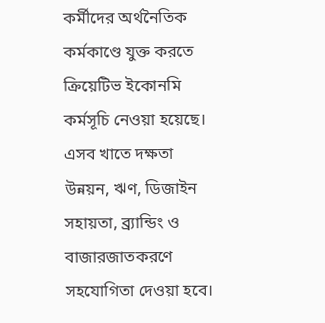কর্মীদের অর্থনৈতিক কর্মকাণ্ডে যুক্ত করতে ক্রিয়েটিভ ইকোনমি কর্মসূচি নেওয়া হয়েছে। এসব খাতে দক্ষতা উন্নয়ন, ঋণ, ডিজাইন সহায়তা, ব্র্যান্ডিং ও বাজারজাতকরণে সহযোগিতা দেওয়া হবে।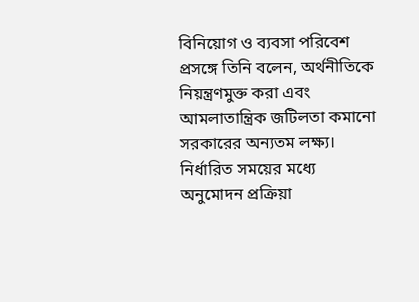বিনিয়োগ ও ব্যবসা পরিবেশ প্রসঙ্গে তিনি বলেন, অর্থনীতিকে নিয়ন্ত্রণমুক্ত করা এবং আমলাতান্ত্রিক জটিলতা কমানো সরকারের অন্যতম লক্ষ্য। নির্ধারিত সময়ের মধ্যে অনুমোদন প্রক্রিয়া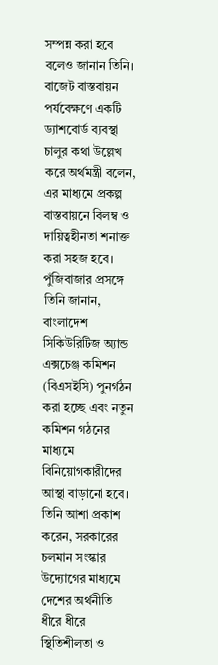সম্পন্ন করা হবে বলেও জানান তিনি।
বাজেট বাস্তবায়ন পর্যবেক্ষণে একটি ড্যাশবোর্ড ব্যবস্থা চালুর কথা উল্লেখ করে অর্থমন্ত্রী বলেন, এর মাধ্যমে প্রকল্প বাস্তবায়নে বিলম্ব ও দায়িত্বহীনতা শনাক্ত করা সহজ হবে।
পুঁজিবাজার প্রসঙ্গে তিনি জানান, বাংলাদেশ সিকিউরিটিজ অ্যান্ড এক্সচেঞ্জ কমিশন (বিএসইসি) পুনর্গঠন করা হচ্ছে এবং নতুন কমিশন গঠনের মাধ্যমে বিনিয়োগকারীদের আস্থা বাড়ানো হবে।
তিনি আশা প্রকাশ করেন, সরকারের চলমান সংস্কার উদ্যোগের মাধ্যমে দেশের অর্থনীতি ধীরে ধীরে স্থিতিশীলতা ও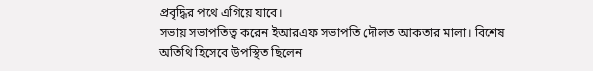প্রবৃদ্ধির পথে এগিয়ে যাবে।
সভায় সভাপতিত্ব করেন ইআরএফ সভাপতি দৌলত আকতার মালা। বিশেষ অতিথি হিসেবে উপস্থিত ছিলেন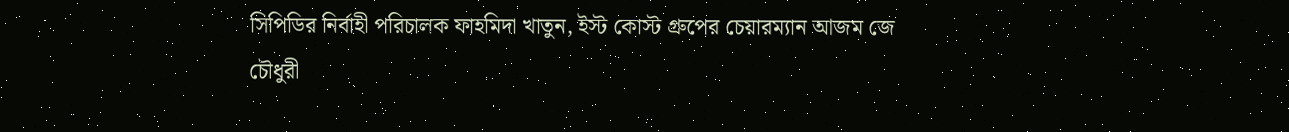সিপিডির নির্বাহী পরিচালক ফাহমিদা খাতুন, ইস্ট কোস্ট গ্রুপের চেয়ারম্যান আজম জে চৌধুরী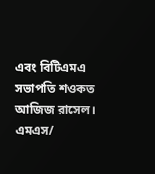এবং বিটিএমএ সভাপতি শওকত আজিজ রাসেল।
এমএস/